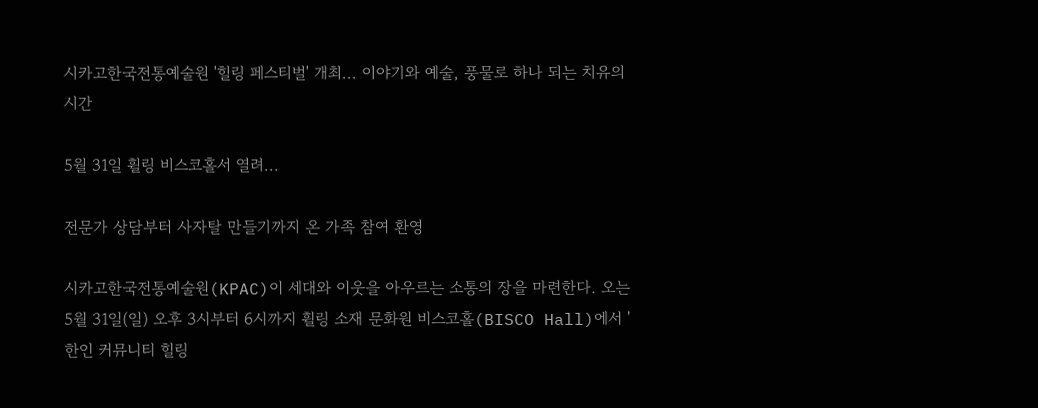시카고한국전통예술원 '힐링 페스티벌' 개최... 이야기와 예술, 풍물로 하나 되는 치유의 시간

5월 31일 휠링 비스코홀서 열려...

전문가 상담부터 사자탈 만들기까지 온 가족 참여 환영

시카고한국전통예술원(KPAC)이 세대와 이웃을 아우르는 소통의 장을 마련한다. 오는 5월 31일(일) 오후 3시부터 6시까지 휠링 소재 문화원 비스코홀(BISCO Hall)에서 '한인 커뮤니티 힐링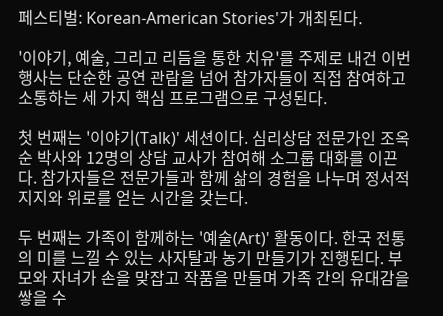페스티벌: Korean-American Stories'가 개최된다.

'이야기, 예술, 그리고 리듬을 통한 치유'를 주제로 내건 이번 행사는 단순한 공연 관람을 넘어 참가자들이 직접 참여하고 소통하는 세 가지 핵심 프로그램으로 구성된다.

첫 번째는 '이야기(Talk)' 세션이다. 심리상담 전문가인 조옥순 박사와 12명의 상담 교사가 참여해 소그룹 대화를 이끈다. 참가자들은 전문가들과 함께 삶의 경험을 나누며 정서적 지지와 위로를 얻는 시간을 갖는다.

두 번째는 가족이 함께하는 '예술(Art)' 활동이다. 한국 전통의 미를 느낄 수 있는 사자탈과 농기 만들기가 진행된다. 부모와 자녀가 손을 맞잡고 작품을 만들며 가족 간의 유대감을 쌓을 수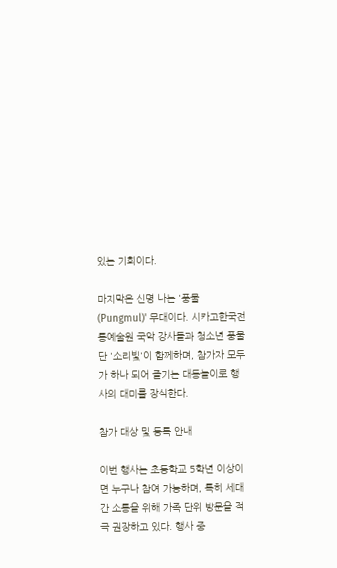있는 기회이다.

마지막은 신명 나는 '풍물(Pungmul)' 무대이다. 시카고한국전통예술원 국악 강사들과 청소년 풍물단 '소리빛'이 함께하며, 참가자 모두가 하나 되어 즐기는 대동놀이로 행사의 대미를 장식한다.

참가 대상 및 등록 안내

이번 행사는 초등학교 5학년 이상이면 누구나 참여 가능하며, 특히 세대 간 소통을 위해 가족 단위 방문을 적극 권장하고 있다. 행사 중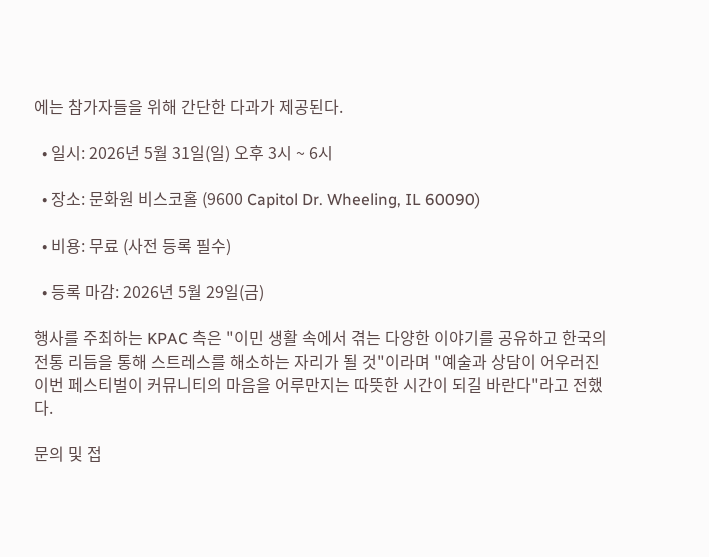에는 참가자들을 위해 간단한 다과가 제공된다.

  • 일시: 2026년 5월 31일(일) 오후 3시 ~ 6시

  • 장소: 문화원 비스코홀 (9600 Capitol Dr. Wheeling, IL 60090)

  • 비용: 무료 (사전 등록 필수)

  • 등록 마감: 2026년 5월 29일(금)

행사를 주최하는 KPAC 측은 "이민 생활 속에서 겪는 다양한 이야기를 공유하고 한국의 전통 리듬을 통해 스트레스를 해소하는 자리가 될 것"이라며 "예술과 상담이 어우러진 이번 페스티벌이 커뮤니티의 마음을 어루만지는 따뜻한 시간이 되길 바란다"라고 전했다.

문의 및 접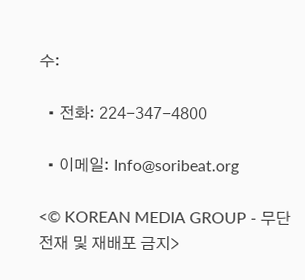수:

  • 전화: 224-347-4800

  • 이메일: Info@soribeat.org

<© KOREAN MEDIA GROUP - 무단전재 및 재배포 금지>